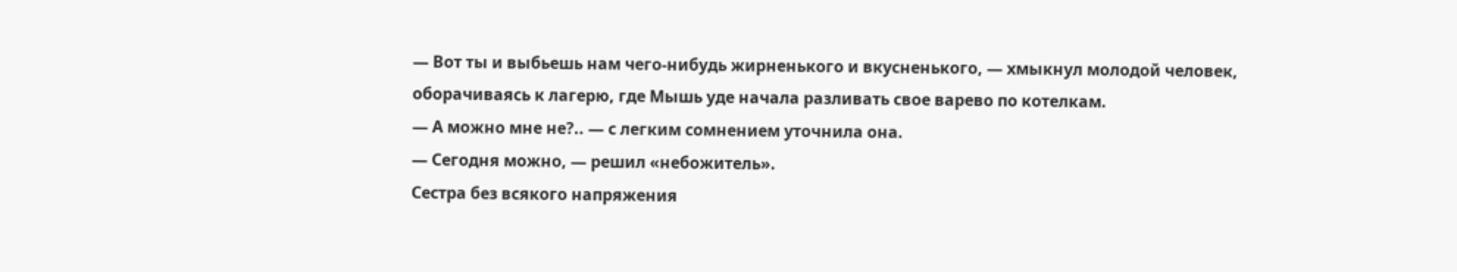— Вот ты и выбьешь нам чего-нибудь жирненького и вкусненького, — хмыкнул молодой человек, оборачиваясь к лагерю, где Мышь уде начала разливать свое варево по котелкам.
— А можно мне не?.. — с легким сомнением уточнила она.
— Сегодня можно, — решил «небожитель».
Сестра без всякого напряжения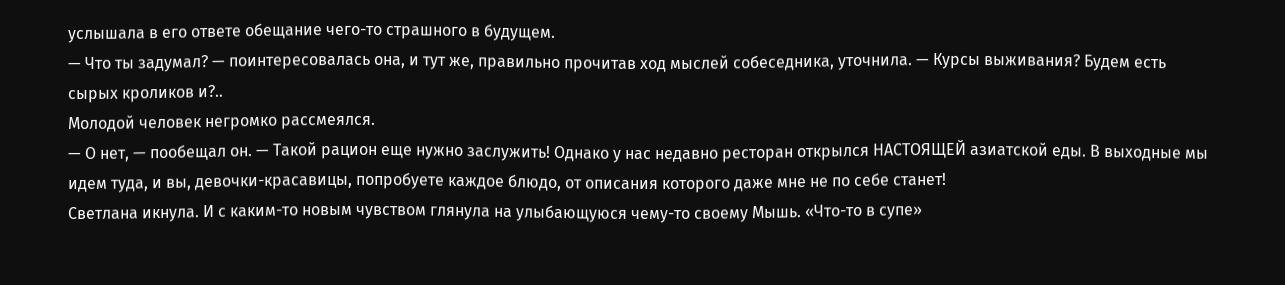услышала в его ответе обещание чего-то страшного в будущем.
— Что ты задумал? — поинтересовалась она, и тут же, правильно прочитав ход мыслей собеседника, уточнила. — Курсы выживания? Будем есть сырых кроликов и?..
Молодой человек негромко рассмеялся.
— О нет, — пообещал он. — Такой рацион еще нужно заслужить! Однако у нас недавно ресторан открылся НАСТОЯЩЕЙ азиатской еды. В выходные мы идем туда, и вы, девочки-красавицы, попробуете каждое блюдо, от описания которого даже мне не по себе станет!
Светлана икнула. И с каким-то новым чувством глянула на улыбающуюся чему-то своему Мышь. «Что-то в супе»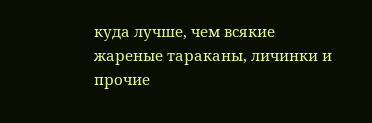куда лучше, чем всякие жареные тараканы, личинки и прочие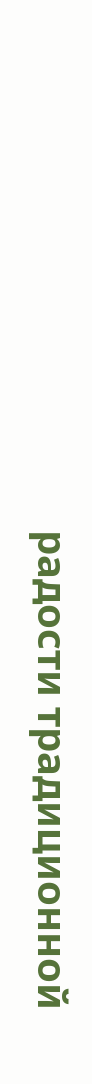радости традиционной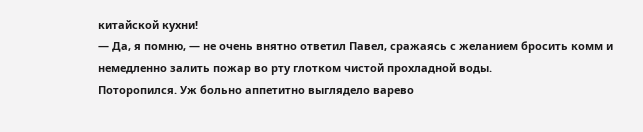китайской кухни!
— Да, я помню, — не очень внятно ответил Павел, сражаясь с желанием бросить комм и немедленно залить пожар во рту глотком чистой прохладной воды.
Поторопился. Уж больно аппетитно выглядело варево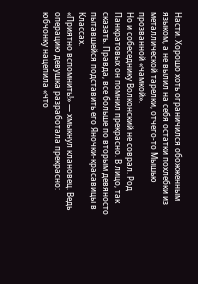Насти. Хорошо хоть ограничился обожженным языком, а не вылил на себя остатки похлебки из металлической тарелки, отчего-то Мышью прозванной «чамкой».
Но и собеседнику Волконский не соврал. Род Панкратовых он помнил прекрасно. В лицо, так сказать. Правда, все больше по вторым девяносто пытавшейся подставить его Яночки-красавицы в Классах.
«Приятно вспомнить!» — хмыкнул клановец. Ведь операцию девушка разработала прекрасно: юбчонку нацепила «что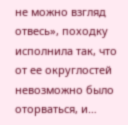не можно взгляд отвесь», походку исполнила так, что от ее округлостей невозможно было оторваться, и…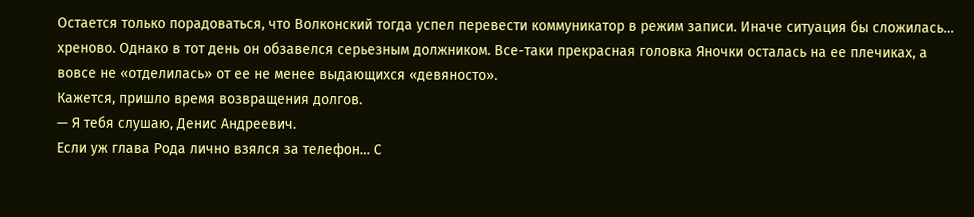Остается только порадоваться, что Волконский тогда успел перевести коммуникатор в режим записи. Иначе ситуация бы сложилась… хреново. Однако в тот день он обзавелся серьезным должником. Все-таки прекрасная головка Яночки осталась на ее плечиках, а вовсе не «отделилась» от ее не менее выдающихся «девяносто».
Кажется, пришло время возвращения долгов.
— Я тебя слушаю, Денис Андреевич.
Если уж глава Рода лично взялся за телефон… С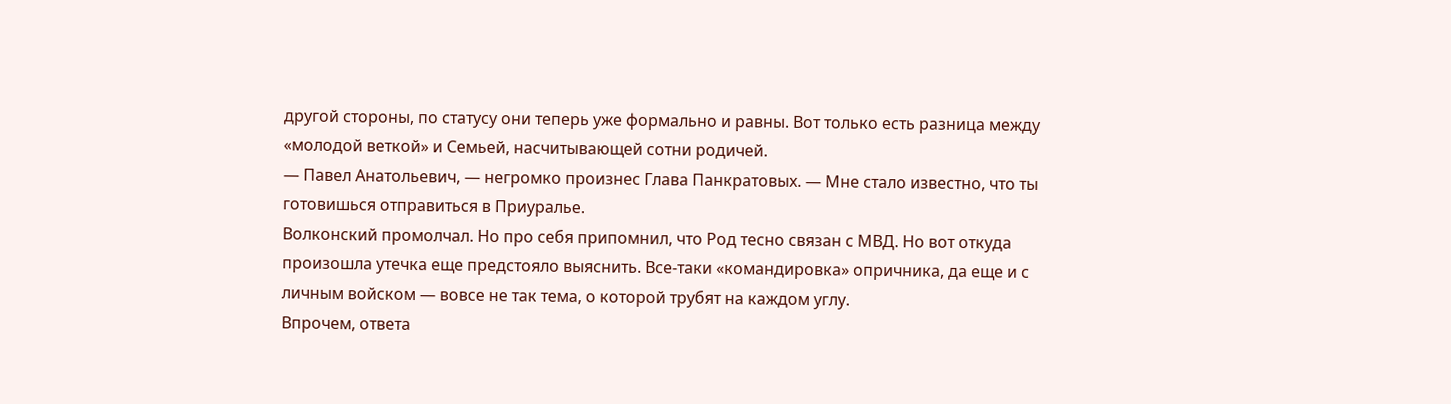другой стороны, по статусу они теперь уже формально и равны. Вот только есть разница между «молодой веткой» и Семьей, насчитывающей сотни родичей.
— Павел Анатольевич, — негромко произнес Глава Панкратовых. — Мне стало известно, что ты готовишься отправиться в Приуралье.
Волконский промолчал. Но про себя припомнил, что Род тесно связан с МВД. Но вот откуда произошла утечка еще предстояло выяснить. Все-таки «командировка» опричника, да еще и с личным войском — вовсе не так тема, о которой трубят на каждом углу.
Впрочем, ответа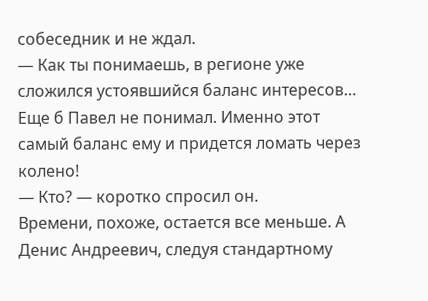собеседник и не ждал.
— Как ты понимаешь, в регионе уже сложился устоявшийся баланс интересов…
Еще б Павел не понимал. Именно этот самый баланс ему и придется ломать через колено!
— Кто? — коротко спросил он.
Времени, похоже, остается все меньше. А Денис Андреевич, следуя стандартному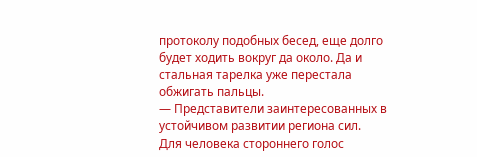протоколу подобных бесед, еще долго будет ходить вокруг да около. Да и стальная тарелка уже перестала обжигать пальцы.
— Представители заинтересованных в устойчивом развитии региона сил.
Для человека стороннего голос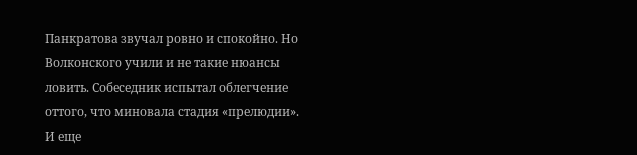Панкратова звучал ровно и спокойно. Но Волконского учили и не такие нюансы ловить. Собеседник испытал облегчение оттого, что миновала стадия «прелюдии». И еще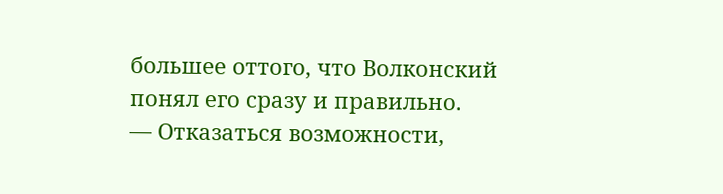большее оттого, что Волконский понял его сразу и правильно.
— Отказаться возможности,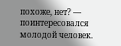похоже, нет? — поинтересовался молодой человек.